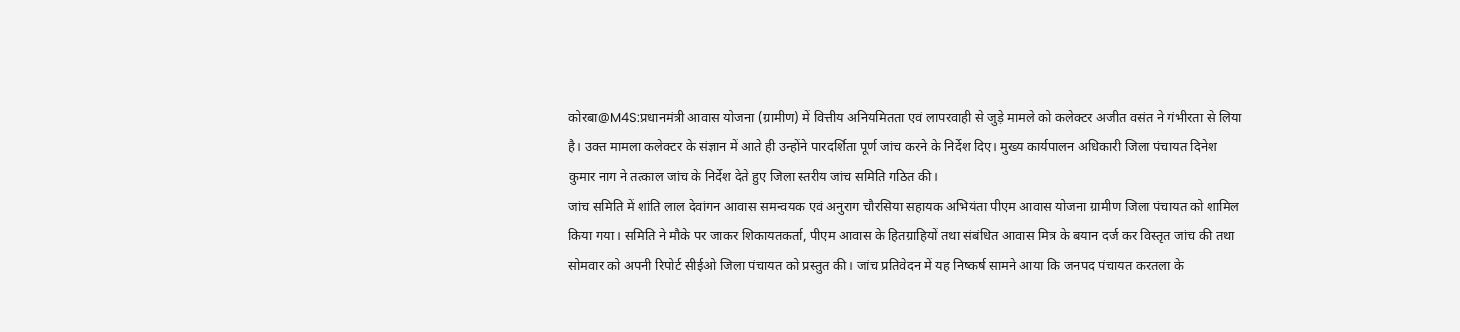कोरबा@M4S:प्रधानमंत्री आवास योजना (ग्रामीण) में वित्तीय अनियमितता एवं लापरवाही से जुड़े मामले को कलेक्टर अजीत वसंत ने गंभीरता से लिया है। उक्त मामला कलेक्टर के संज्ञान में आते ही उन्होंने पारदर्शिता पूर्ण जांच करने के निर्देश दिए। मुख्य कार्यपालन अधिकारी जिला पंचायत दिनेश कुमार नाग ने तत्काल जांच के निर्देश देते हुए जिला स्तरीय जांच समिति गठित की।
जांच समिति में शांति लाल देवांगन आवास समन्वयक एवं अनुराग चौरसिया सहायक अभियंता पीएम आवास योजना ग्रामीण जिला पंचायत को शामिल किया गया। समिति ने मौके पर जाकर शिकायतकर्ता, पीएम आवास के हितग्राहियों तथा संबंधित आवास मित्र के बयान दर्ज कर विस्तृत जांच की तथा सोमवार को अपनी रिपोर्ट सीईओ जिला पंचायत को प्रस्तुत की। जांच प्रतिवेदन में यह निष्कर्ष सामने आया कि जनपद पंचायत करतला के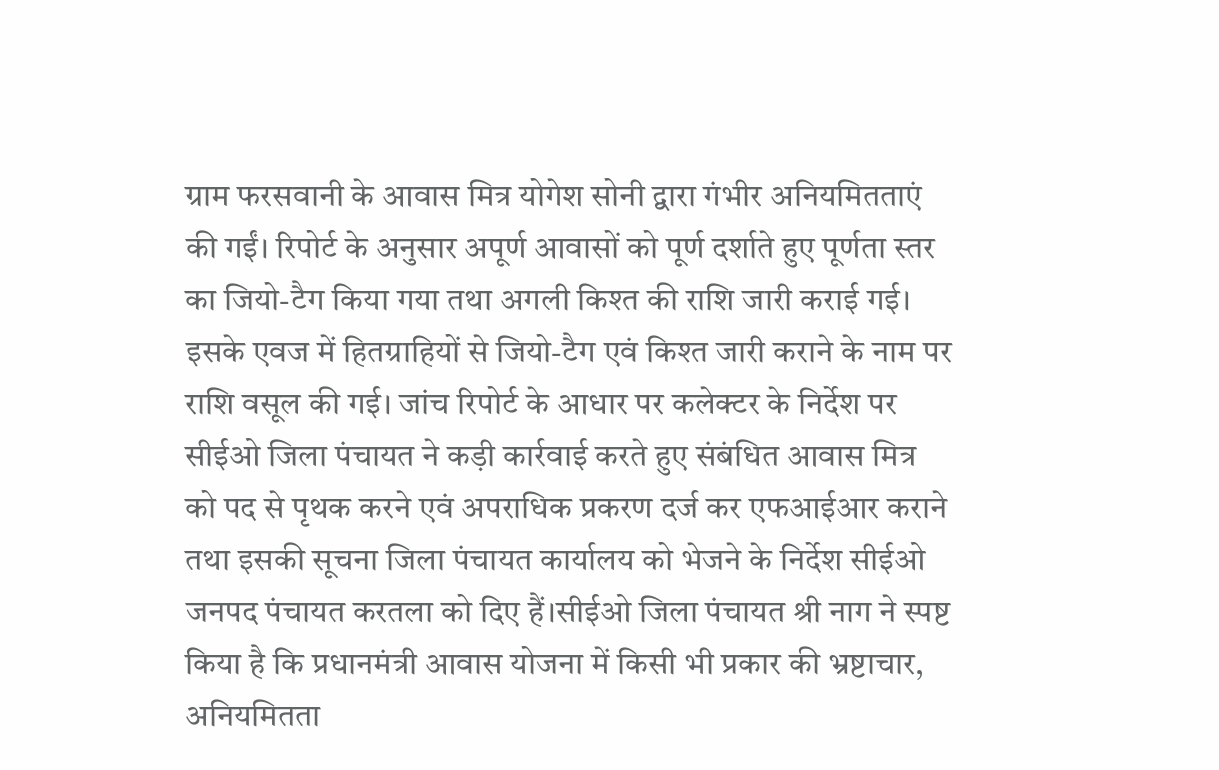ग्राम फरसवानी के आवास मित्र योगेश सोनी द्वारा गंभीर अनियमितताएं की गईं। रिपोर्ट के अनुसार अपूर्ण आवासों को पूर्ण दर्शाते हुए पूर्णता स्तर का जियो-टैग किया गया तथा अगली किश्त की राशि जारी कराई गई। इसके एवज में हितग्राहियों से जियो-टैग एवं किश्त जारी कराने के नाम पर राशि वसूल की गई। जांच रिपोर्ट के आधार पर कलेक्टर के निर्देश पर सीईओ जिला पंचायत ने कड़ी कार्रवाई करते हुए संबंधित आवास मित्र को पद से पृथक करने एवं अपराधिक प्रकरण दर्ज कर एफआईआर कराने तथा इसकी सूचना जिला पंचायत कार्यालय को भेजने के निर्देश सीईओ जनपद पंचायत करतला को दिए हैं।सीईओ जिला पंचायत श्री नाग ने स्पष्ट किया है कि प्रधानमंत्री आवास योजना में किसी भी प्रकार की भ्रष्टाचार, अनियमितता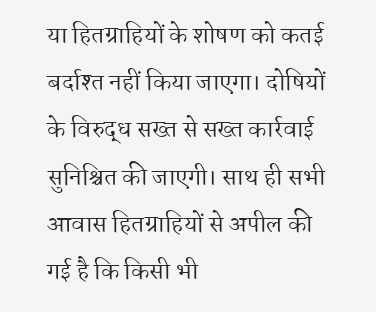या हितग्राहियों के शोषण को कतई बर्दाश्त नहीं किया जाएगा। दोषियों के विरुद्ध सख्त से सख्त कार्रवाई सुनिश्चित की जाएगी। साथ ही सभी आवास हितग्राहियों से अपील की गई है कि किसी भी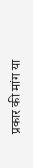प्रकार की मांग या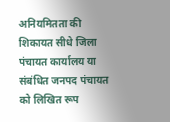अनियमितता की शिकायत सीधे जिला पंचायत कार्यालय या संबंधित जनपद पंचायत को लिखित रूप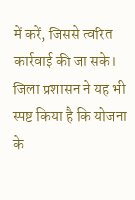में करें, जिससे त्वरित कार्रवाई की जा सके।
जिला प्रशासन ने यह भी स्पष्ट किया है कि योजना के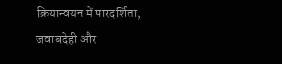क्रियान्वयन में पारदर्शिता, जवाबदेही और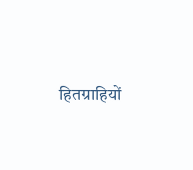हितग्राहियों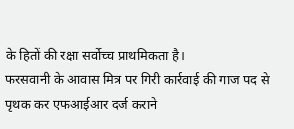के हितों की रक्षा सर्वोच्च प्राथमिकता है।
फरसवानी के आवास मित्र पर गिरी कार्रवाई की गाज पद से पृथक कर एफआईआर दर्ज कराने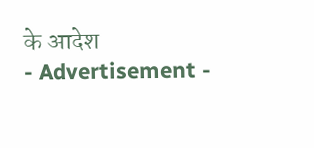के आदेश
- Advertisement -